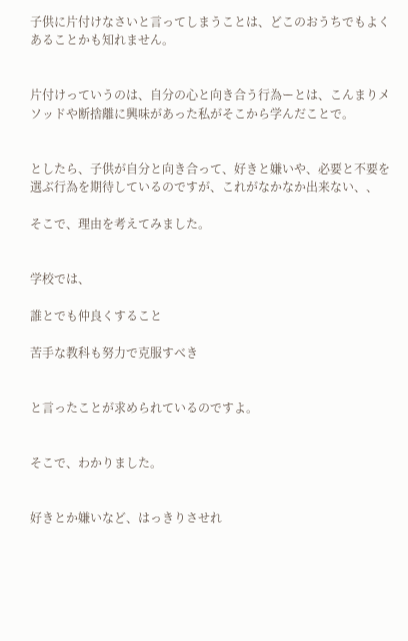子供に片付けなさいと言ってしまうことは、どこのおうちでもよくあることかも知れません。


片付けっていうのは、自分の心と向き合う行為ーとは、こんまりメソッドや断捨離に興味があった私がそこから学んだことで。


としたら、子供が自分と向き合って、好きと嫌いや、必要と不要を選ぶ行為を期待しているのですが、これがなかなか出来ない、、

そこで、理由を考えてみました。


学校では、

誰とでも仲良くすること

苦手な教科も努力で克服すべき


と言ったことが求められているのですよ。


そこで、わかりました。


好きとか嫌いなど、はっきりさせれ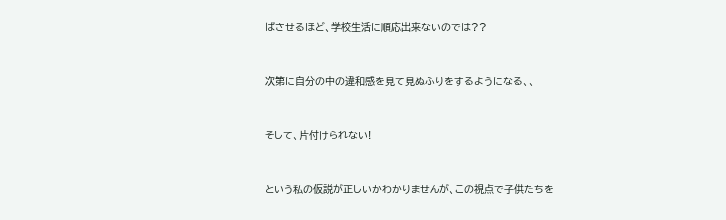ばさせるほど、学校生活に順応出来ないのでは??


次第に自分の中の違和感を見て見ぬふりをするようになる、、


そして、片付けられない!


という私の仮説が正しいかわかりませんが、この視点で子供たちを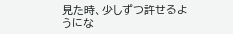見た時、少しずつ許せるようにな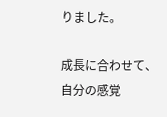りました。

成長に合わせて、自分の感覚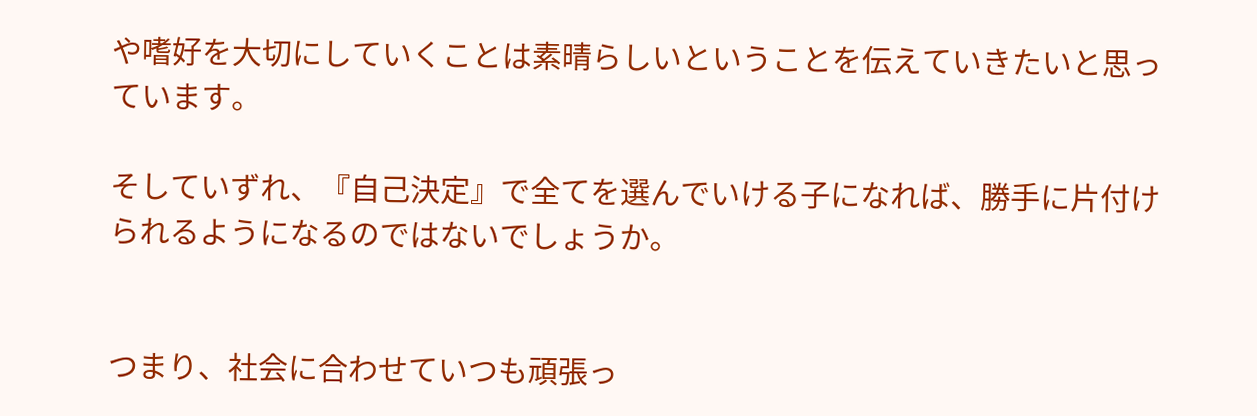や嗜好を大切にしていくことは素晴らしいということを伝えていきたいと思っています。

そしていずれ、『自己決定』で全てを選んでいける子になれば、勝手に片付けられるようになるのではないでしょうか。


つまり、社会に合わせていつも頑張っ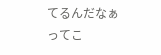てるんだなぁってこ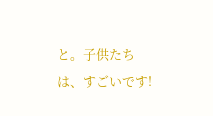と。子供たちは、すごいです!